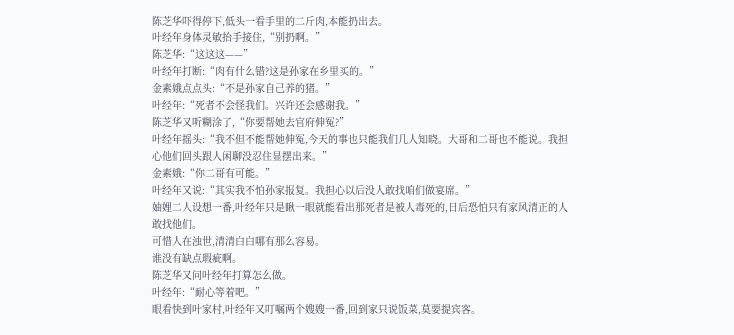陈芝华吓得停下,低头一看手里的二斤肉,本能扔出去。
叶经年身体灵敏抬手接住,“别扔啊。”
陈芝华:“这这这——”
叶经年打断:“肉有什么错?这是孙家在乡里买的。”
金素娥点点头:“不是孙家自己养的猪。”
叶经年:“死者不会怪我们。兴许还会感谢我。”
陈芝华又听糊涂了,“你要帮她去官府伸冤?”
叶经年摇头:“我不但不能帮她伸冤,今天的事也只能我们几人知晓。大哥和二哥也不能说。我担心他们回头跟人闲聊没忍住显摆出来。”
金素娥:“你二哥有可能。”
叶经年又说:“其实我不怕孙家报复。我担心以后没人敢找咱们做宴席。”
妯娌二人设想一番,叶经年只是瞅一眼就能看出那死者是被人毒死的,日后恐怕只有家风清正的人敢找他们。
可惜人在浊世,清清白白哪有那么容易。
谁没有缺点瑕疵啊。
陈芝华又问叶经年打算怎么做。
叶经年:“耐心等着吧。”
眼看快到叶家村,叶经年又叮嘱两个嫂嫂一番,回到家只说饭菜,莫要提宾客。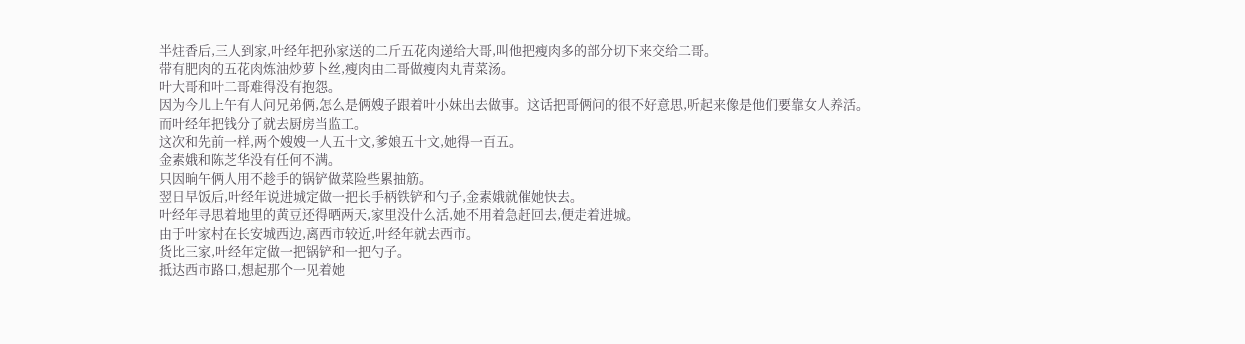半炷香后,三人到家,叶经年把孙家送的二斤五花肉递给大哥,叫他把瘦肉多的部分切下来交给二哥。
带有肥肉的五花肉炼油炒萝卜丝,瘦肉由二哥做瘦肉丸青菜汤。
叶大哥和叶二哥难得没有抱怨。
因为今儿上午有人问兄弟俩,怎么是俩嫂子跟着叶小妹出去做事。这话把哥俩问的很不好意思,听起来像是他们要靠女人养活。
而叶经年把钱分了就去厨房当监工。
这次和先前一样,两个嫂嫂一人五十文,爹娘五十文,她得一百五。
金素娥和陈芝华没有任何不满。
只因晌午俩人用不趁手的锅铲做菜险些累抽筋。
翌日早饭后,叶经年说进城定做一把长手柄铁铲和勺子,金素娥就催她快去。
叶经年寻思着地里的黄豆还得晒两天,家里没什么活,她不用着急赶回去,便走着进城。
由于叶家村在长安城西边,离西市较近,叶经年就去西市。
货比三家,叶经年定做一把锅铲和一把勺子。
抵达西市路口,想起那个一见着她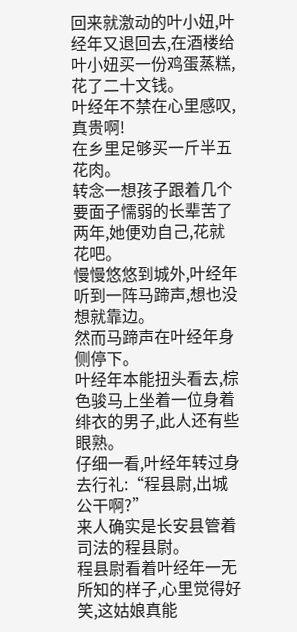回来就激动的叶小妞,叶经年又退回去,在酒楼给叶小妞买一份鸡蛋蒸糕,花了二十文钱。
叶经年不禁在心里感叹,真贵啊!
在乡里足够买一斤半五花肉。
转念一想孩子跟着几个要面子懦弱的长辈苦了两年,她便劝自己,花就花吧。
慢慢悠悠到城外,叶经年听到一阵马蹄声,想也没想就靠边。
然而马蹄声在叶经年身侧停下。
叶经年本能扭头看去,棕色骏马上坐着一位身着绯衣的男子,此人还有些眼熟。
仔细一看,叶经年转过身去行礼:“程县尉,出城公干啊?”
来人确实是长安县管着司法的程县尉。
程县尉看着叶经年一无所知的样子,心里觉得好笑,这姑娘真能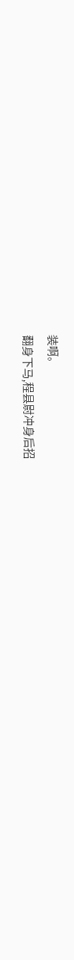装啊。
翻身下马,程县尉冲身后招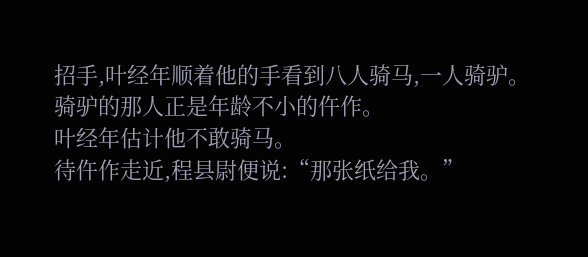招手,叶经年顺着他的手看到八人骑马,一人骑驴。
骑驴的那人正是年龄不小的仵作。
叶经年估计他不敢骑马。
待仵作走近,程县尉便说:“那张纸给我。”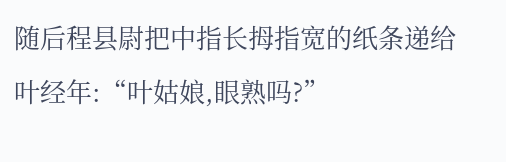随后程县尉把中指长拇指宽的纸条递给叶经年:“叶姑娘,眼熟吗?”